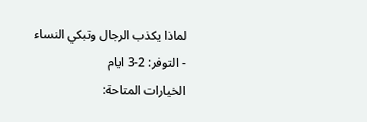لماذا يكذب الرجال وتبكي النساء
- التوفر: 2-3 ايام
الخيارات المتاحة: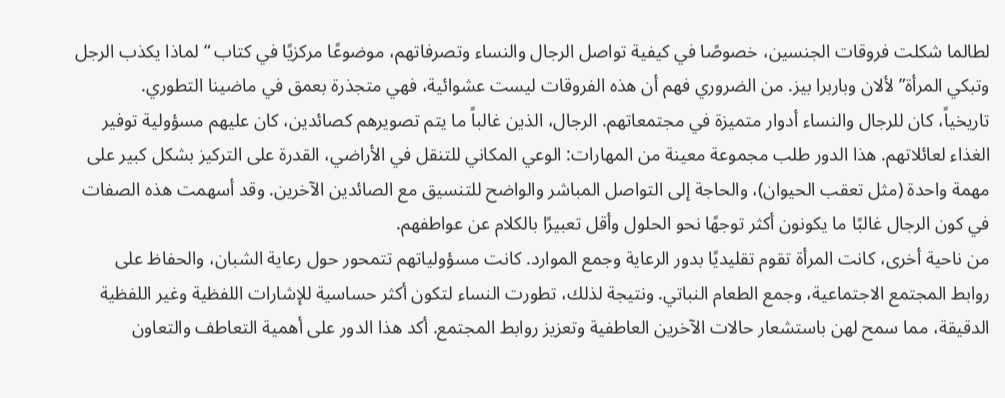لطالما شكلت فروقات الجنسين، خصوصًا في كيفية تواصل الرجال والنساء وتصرفاتهم، موضوعًا مركزيًا في كتاب “لماذا يكذب الرجل وتبكي المرأة” لألان وباربرا بيز. من الضروري فهم أن هذه الفروقات ليست عشوائية، فهي متجذرة بعمق في ماضينا التطوري.
تاريخياً، كان للرجال والنساء أدوار متميزة في مجتمعاتهم. الرجال، الذين غالباً ما يتم تصويرهم كصائدين، كان عليهم مسؤولية توفير الغذاء لعائلاتهم. هذا الدور طلب مجموعة معينة من المهارات: الوعي المكاني للتنقل في الأراضي، القدرة على التركيز بشكل كبير على مهمة واحدة (مثل تعقب الحيوان)، والحاجة إلى التواصل المباشر والواضح للتنسيق مع الصائدين الآخرين. وقد أسهمت هذه الصفات في كون الرجال غالبًا ما يكونون أكثر توجهًا نحو الحلول وأقل تعبيرًا بالكلام عن عواطفهم.
من ناحية أخرى، كانت المرأة تقوم تقليديًا بدور الرعاية وجمع الموارد. كانت مسؤولياتهم تتمحور حول رعاية الشبان، والحفاظ على روابط المجتمع الاجتماعية، وجمع الطعام النباتي. ونتيجة لذلك، تطورت النساء لتكون أكثر حساسية للإشارات اللفظية وغير اللفظية الدقيقة، مما سمح لهن باستشعار حالات الآخرين العاطفية وتعزيز روابط المجتمع. أكد هذا الدور على أهمية التعاطف والتعاون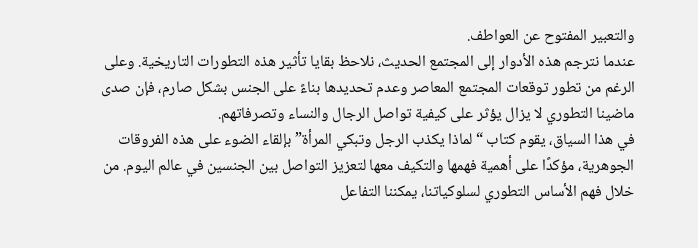والتعبير المفتوح عن العواطف.
عندما نترجم هذه الأدوار إلى المجتمع الحديث، نلاحظ بقايا تأثير هذه التطورات التاريخية. وعلى الرغم من تطور توقعات المجتمع المعاصر وعدم تحديدها بناءً على الجنس بشكل صارم، فإن صدى ماضينا التطوري لا يزال يؤثر على كيفية تواصل الرجال والنساء وتصرفاتهم.
في هذا السياق، يقوم كتاب “لماذا يكذب الرجل وتبكي المرأة” بإلقاء الضوء على هذه الفروقات الجوهرية، مؤكدًا على أهمية فهمها والتكيف معها لتعزيز التواصل بين الجنسين في عالم اليوم. من خلال فهم الأساس التطوري لسلوكياتنا، يمكننا التفاعل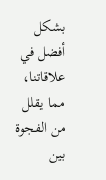بشكل أفضل في علاقاتنا، مما يقلل من الفجوة بين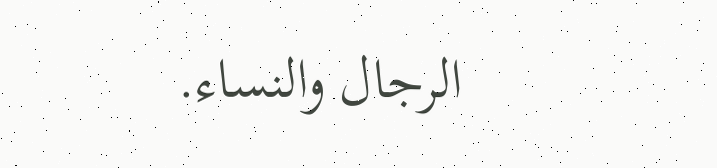الرجال والنساء.